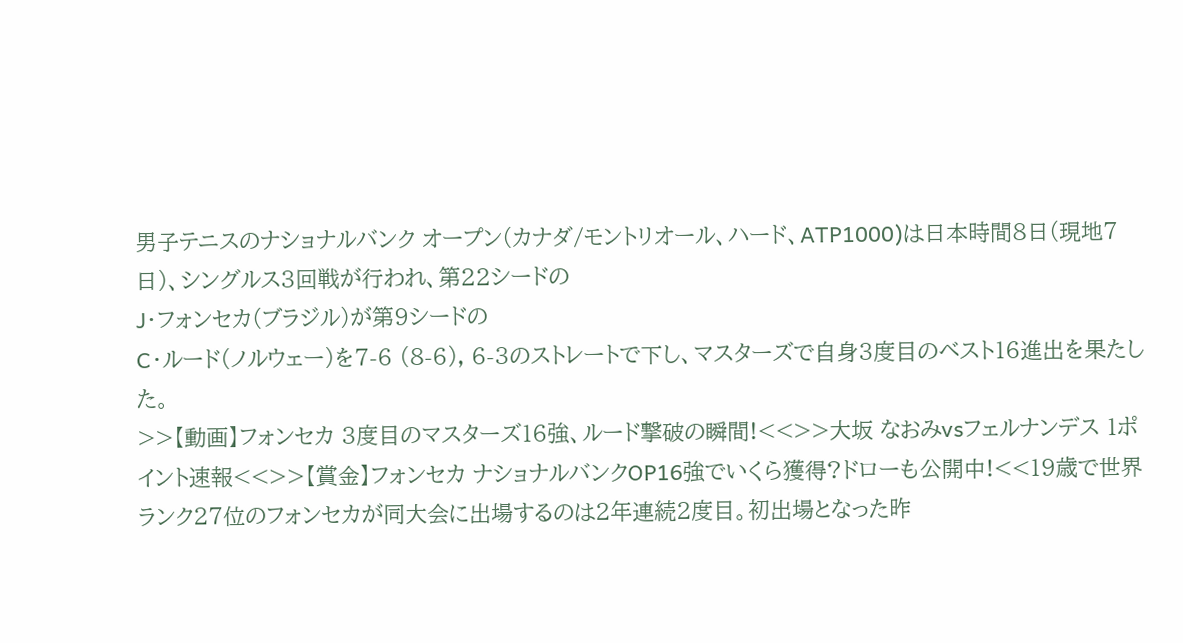男子テニスのナショナルバンク オープン(カナダ/モントリオール、ハード、ATP1000)は日本時間8日(現地7日)、シングルス3回戦が行われ、第22シードの
J・フォンセカ(ブラジル)が第9シードの
C・ルード(ノルウェー)を7-6 (8-6), 6-3のストレートで下し、マスターズで自身3度目のベスト16進出を果たした。
>>【動画】フォンセカ 3度目のマスターズ16強、ルード撃破の瞬間!<<>>大坂 なおみvsフェルナンデス 1ポイント速報<<>>【賞金】フォンセカ ナショナルバンクOP16強でいくら獲得?ドローも公開中!<<19歳で世界ランク27位のフォンセカが同大会に出場するのは2年連続2度目。初出場となった昨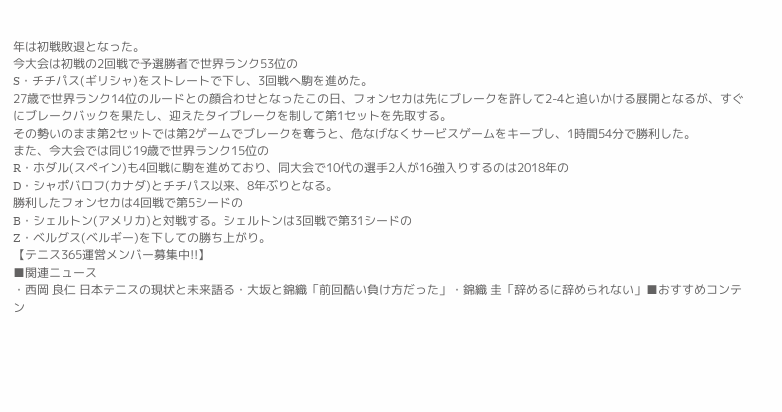年は初戦敗退となった。
今大会は初戦の2回戦で予選勝者で世界ランク53位の
S・チチパス(ギリシャ)をストレートで下し、3回戦へ駒を進めた。
27歳で世界ランク14位のルードとの顔合わせとなったこの日、フォンセカは先にブレークを許して2-4と追いかける展開となるが、すぐにブレークバックを果たし、迎えたタイブレークを制して第1セットを先取する。
その勢いのまま第2セットでは第2ゲームでブレークを奪うと、危なげなくサービスゲームをキープし、1時間54分で勝利した。
また、今大会では同じ19歳で世界ランク15位の
R・ホダル(スペイン)も4回戦に駒を進めており、同大会で10代の選手2人が16強入りするのは2018年の
D・シャポバロフ(カナダ)とチチパス以来、8年ぶりとなる。
勝利したフォンセカは4回戦で第5シードの
B・シェルトン(アメリカ)と対戦する。シェルトンは3回戦で第31シードの
Z・ベルグス(ベルギー)を下しての勝ち上がり。
【テニス365運営メンバー募集中!!】
■関連ニュース
・西岡 良仁 日本テニスの現状と未来語る・大坂と錦織「前回酷い負け方だった」・錦織 圭「辞めるに辞められない」■おすすめコンテン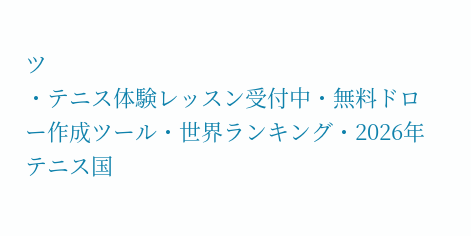ツ
・テニス体験レッスン受付中・無料ドロー作成ツール・世界ランキング・2026年 テニス国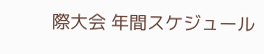際大会 年間スケジュール